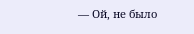— Ой, не было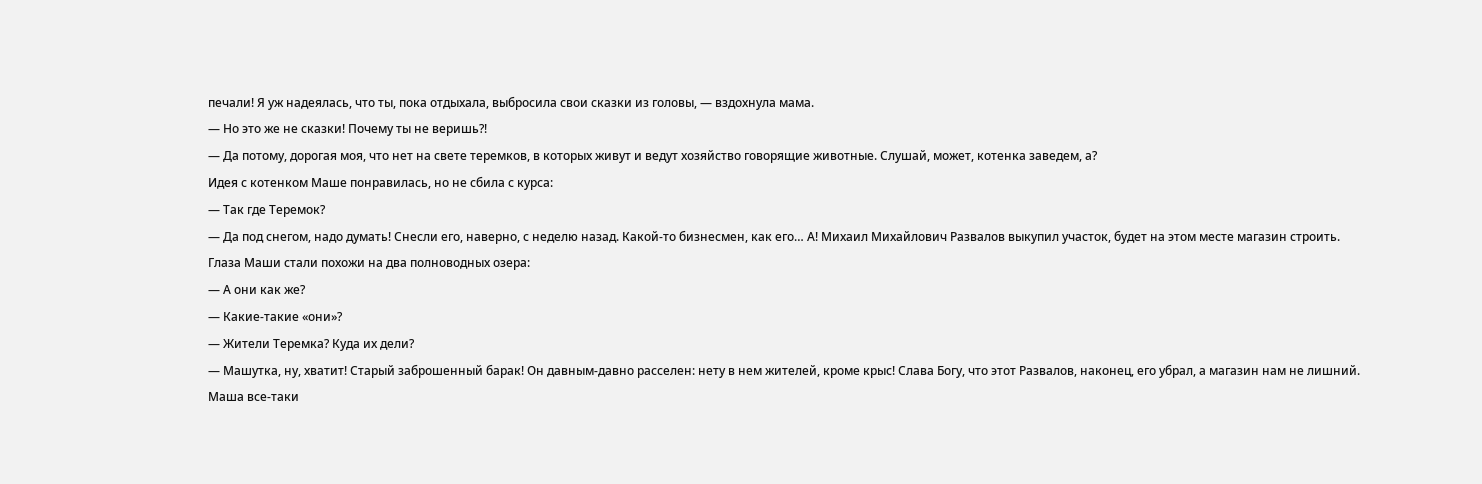печали! Я уж надеялась, что ты, пока отдыхала, выбросила свои сказки из головы, — вздохнула мама.
— Но это же не сказки! Почему ты не веришь?!
— Да потому, дорогая моя, что нет на свете теремков, в которых живут и ведут хозяйство говорящие животные. Слушай, может, котенка заведем, а?
Идея с котенком Маше понравилась, но не сбила с курса:
— Так где Теремок?
— Да под снегом, надо думать! Снесли его, наверно, с неделю назад. Какой-то бизнесмен, как его… А! Михаил Михайлович Развалов выкупил участок, будет на этом месте магазин строить.
Глаза Маши стали похожи на два полноводных озера:
— А они как же?
— Какие-такие «они»?
— Жители Теремка? Куда их дели?
— Машутка, ну, хватит! Старый заброшенный барак! Он давным-давно расселен: нету в нем жителей, кроме крыс! Слава Богу, что этот Развалов, наконец, его убрал, а магазин нам не лишний.
Маша все-таки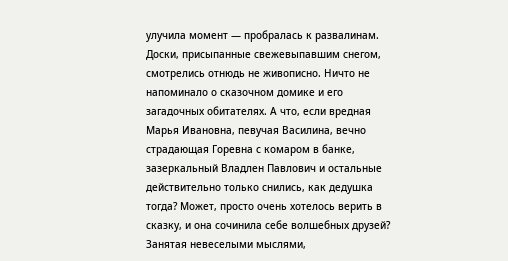улучила момент — пробралась к развалинам. Доски, присыпанные свежевыпавшим снегом, смотрелись отнюдь не живописно. Ничто не напоминало о сказочном домике и его загадочных обитателях. А что, если вредная Марья Ивановна, певучая Василина, вечно страдающая Горевна с комаром в банке, зазеркальный Владлен Павлович и остальные действительно только снились, как дедушка тогда? Может, просто очень хотелось верить в сказку, и она сочинила себе волшебных друзей?
Занятая невеселыми мыслями,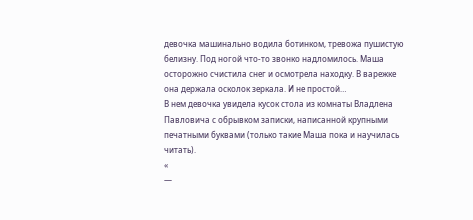девочка машинально водила ботинком, тревожа пушистую белизну. Под ногой что-то звонко надломилось. Маша осторожно счистила снег и осмотрела находку. В варежке она держала осколок зеркала. И не простой…
В нем девочка увидела кусок стола из комнаты Владлена Павловича с обрывком записки, написанной крупными печатными буквами (только такие Маша пока и научилась читать).
«
—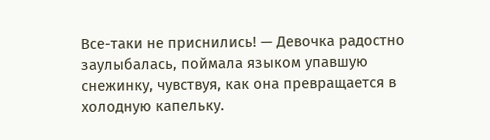Все-таки не приснились! — Девочка радостно заулыбалась, поймала языком упавшую снежинку, чувствуя, как она превращается в холодную капельку.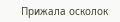Прижала осколок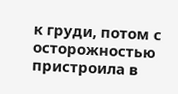к груди, потом с осторожностью пристроила в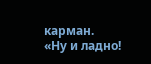карман.
«Ну и ладно!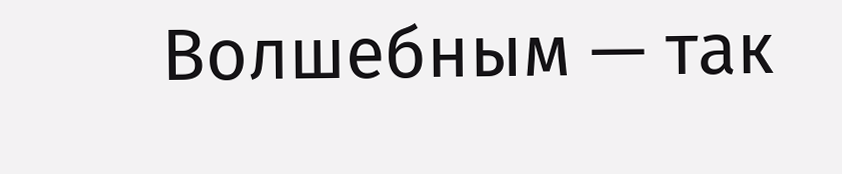Волшебным — так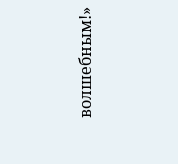волшебным!»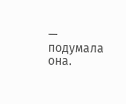— подумала она.